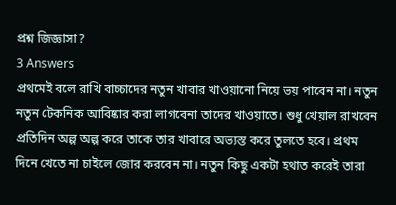প্রশ্ন জিজ্ঞাসা?
3 Answers
প্রথমেই বলে রাখি বাচ্চাদের নতুন খাবার খাওয়ানো নিয়ে ভয় পাবেন না। নতুন নতুন টেকনিক আবিষ্কার করা লাগবেনা তাদের খাওয়াতে। শুধু খেয়াল রাখবেন প্রতিদিন অল্প অল্প করে তাকে তার খাবারে অভ্যস্ত করে তুলতে হবে। প্রথম দিনে খেতে না চাইলে জোর করবেন না। নতুন কিছু একটা হথাত করেই তারা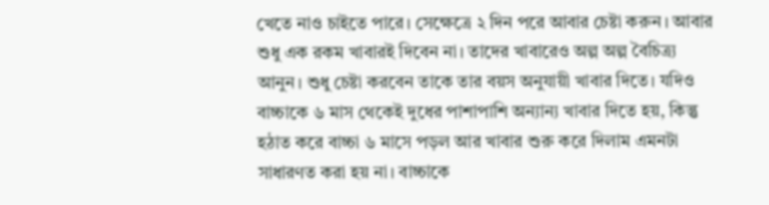খেতে নাও চাইতে পারে। সেক্ষেত্রে ২ দিন পরে আবার চেষ্টা করুন। আবার শুধু এক রকম খাবারই দিবেন না। তাদের খাবারেও অল্প অল্প বৈচিত্র্য আনুন। শুধু চেষ্টা করবেন তাকে তার বয়স অনুযায়ী খাবার দিতে। যদিও বাচ্চাকে ৬ মাস থেকেই দুধের পাশাপাশি অন্যান্য খাবার দিতে হয়, কিন্তু হঠাত করে বাচ্চা ৬ মাসে পড়ল আর খাবার শুরু করে দিলাম এমনটা সাধারণত করা হয় না। বাচ্চাকে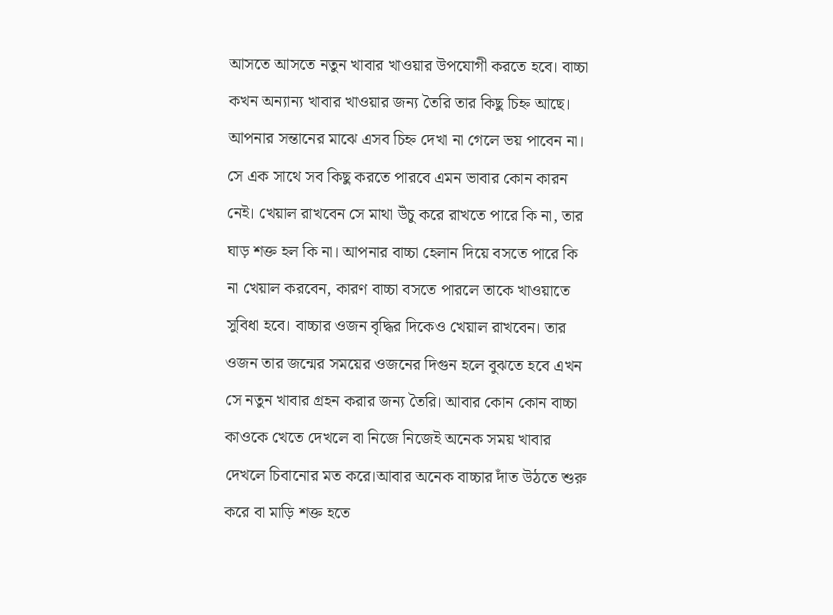আসতে আসতে নতুন খাবার খাওয়ার উপযোগী করতে হবে। বাচ্চা কখন অন্যান্য খাবার খাওয়ার জন্য তৈরি তার কিছু চিহ্ন আছে। আপনার সন্তানের মাঝে এসব চিহ্ন দেখা না গেলে ভয় পাবেন না। সে এক সাথে সব কিছু করতে পারবে এমন ভাবার কোন কারন নেই। খেয়াল রাখবেন সে মাথা উঁচু করে রাখতে পারে কি না, তার ঘাড় শক্ত হল কি না। আপনার বাচ্চা হেলান দিয়ে বসতে পারে কি না খেয়াল করবেন, কারণ বাচ্চা বসতে পারলে তাকে খাওয়াতে সুবিধা হবে। বাচ্চার ওজন বৃদ্ধির দিকেও খেয়াল রাখবেন। তার ওজন তার জন্মের সময়ের ওজনের দিগুন হলে বুঝতে হবে এখন সে নতুন খাবার গ্রহন করার জন্য তৈরি। আবার কোন কোন বাচ্চা কাওকে খেতে দেখলে বা নিজে নিজেই অনেক সময় খাবার দেখলে চিবানোর মত করে।আবার অনেক বাচ্চার দাঁত উঠতে শুরু করে বা মাড়ি শক্ত হতে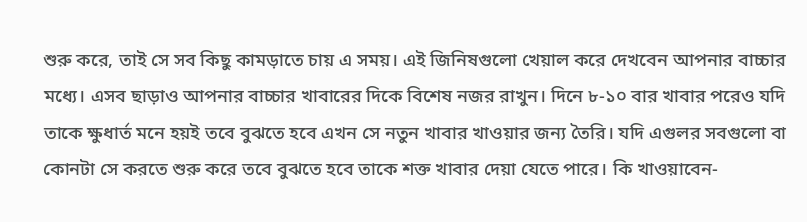শুরু করে, তাই সে সব কিছু কামড়াতে চায় এ সময়। এই জিনিষগুলো খেয়াল করে দেখবেন আপনার বাচ্চার মধ্যে। এসব ছাড়াও আপনার বাচ্চার খাবারের দিকে বিশেষ নজর রাখুন। দিনে ৮-১০ বার খাবার পরেও যদি তাকে ক্ষুধার্ত মনে হয়ই তবে বুঝতে হবে এখন সে নতুন খাবার খাওয়ার জন্য তৈরি। যদি এগুলর সবগুলো বা কোনটা সে করতে শুরু করে তবে বুঝতে হবে তাকে শক্ত খাবার দেয়া যেতে পারে। কি খাওয়াবেন-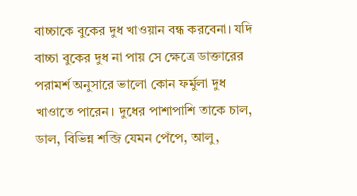বাচ্চাকে বুকের দুধ খাওয়ান বন্ধ করবেনা। যদি বাচ্চা বুকের দুধ না পায় সে ক্ষেত্রে ডাক্তারের পরামর্শ অনুসারে ভালো কোন ফর্মুলা দুধ খাওাতে পারেন। দুধের পাশাপাশি তাকে চাল, ডাল, বিভিন্ন শব্জি যেমন পেঁপে, আলু,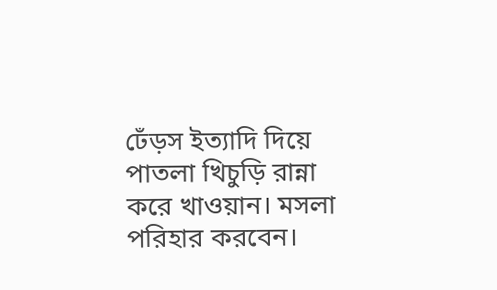ঢেঁড়স ইত্যাদি দিয়ে পাতলা খিচুড়ি রান্না করে খাওয়ান। মসলা পরিহার করবেন।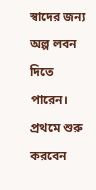স্বাদের জন্য অল্প লবন দিতে পারেন। প্রথমে শুরু করবেন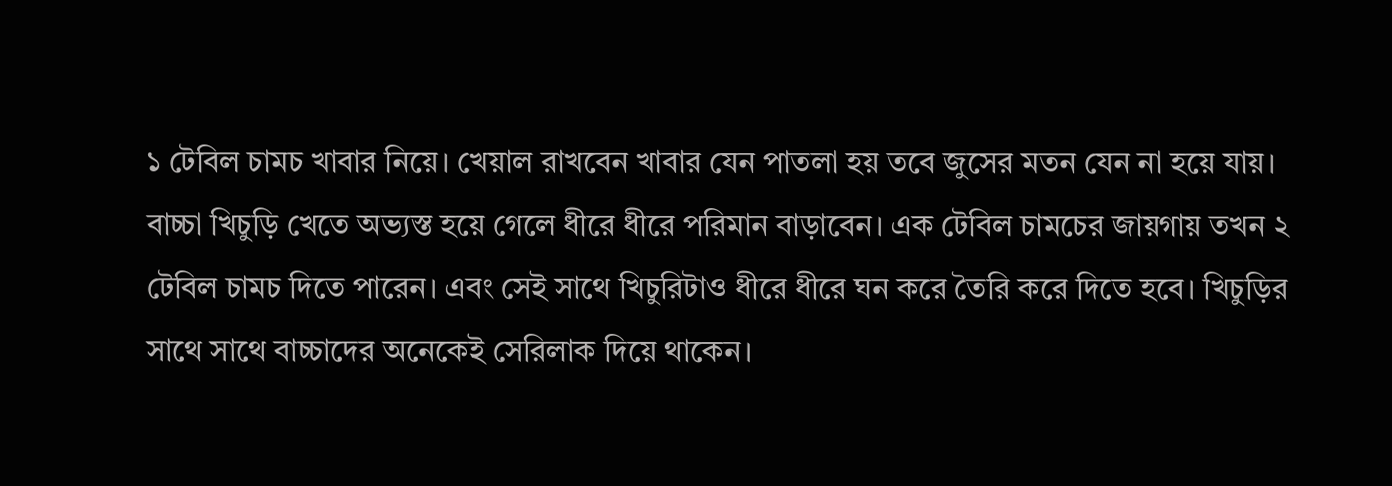১ টেবিল চামচ খাবার নিয়ে। খেয়াল রাখবেন খাবার যেন পাতলা হয় তবে জুসের মতন যেন না হয়ে যায়। বাচ্চা খিচুড়ি খেতে অভ্যস্ত হয়ে গেলে ধীরে ধীরে পরিমান বাড়াবেন। এক টেবিল চামচের জায়গায় তখন ২ টেবিল চামচ দিতে পারেন। এবং সেই সাথে খিচুরিটাও ধীরে ধীরে ঘন করে তৈরি করে দিতে হবে। খিচুড়ির সাথে সাথে বাচ্চাদের অনেকেই সেরিলাক দিয়ে থাকেন।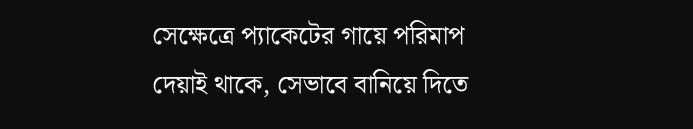সেক্ষেত্রে প্যাকেটের গায়ে পরিমাপ দেয়াই থাকে, সেভাবে বানিয়ে দিতে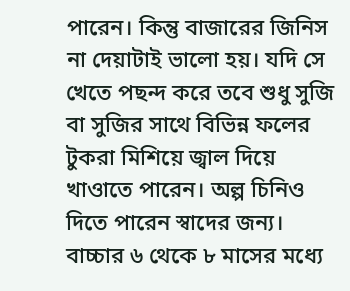পারেন। কিন্তু বাজারের জিনিস না দেয়াটাই ভালো হয়। যদি সে খেতে পছন্দ করে তবে শুধু সুজি বা সুজির সাথে বিভিন্ন ফলের টুকরা মিশিয়ে জ্বাল দিয়ে খাওাতে পারেন। অল্প চিনিও দিতে পারেন স্বাদের জন্য। বাচ্চার ৬ থেকে ৮ মাসের মধ্যে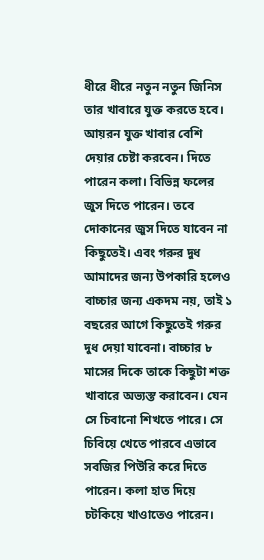ধীরে ধীরে নতুন নতুন জিনিস তার খাবারে যুক্ত করতে হবে। আয়রন যুক্ত খাবার বেশি দেয়ার চেষ্টা করবেন। দিতে পারেন কলা। বিভিন্ন ফলের জুস দিতে পারেন। তবে দোকানের জুস দিতে যাবেন না কিছুতেই। এবং গরুর দুধ আমাদের জন্য উপকারি হলেও বাচ্চার জন্য একদম নয়, তাই ১ বছরের আগে কিছুতেই গরুর দুধ দেয়া যাবেনা। বাচ্চার ৮ মাসের দিকে তাকে কিছুটা শক্ত খাবারে অভ্যস্ত করাবেন। যেন সে চিবানো শিখতে পারে। সে চিবিয়ে খেতে পারবে এভাবে সবজির পিউরি করে দিতে পারেন। কলা হাত দিয়ে চটকিয়ে খাওাতেও পারেন।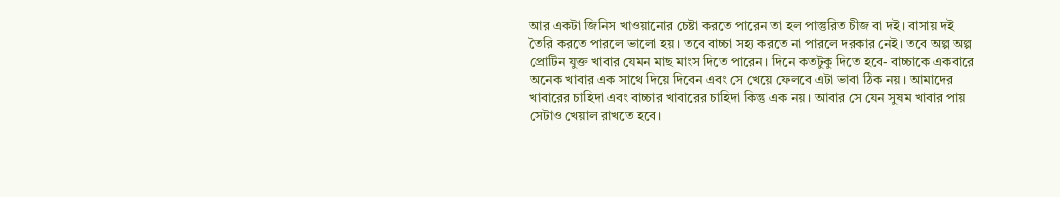আর একটা জিনিস খাওয়ানোর চেষ্টা করতে পারেন তা হল পাস্তুরিত চীজ বা দই। বাসায় দই তৈরি করতে পারলে ভালো হয়। তবে বাচ্চা সহ্য করতে না পারলে দরকার নেই। তবে অল্প অল্প প্রোটিন যুক্ত খাবার যেমন মাছ মাংস দিতে পারেন। দিনে কতটুকু দিতে হবে- বাচ্চাকে একবারে অনেক খাবার এক সাথে দিয়ে দিবেন এবং সে খেয়ে ফেলবে এটা ভাবা ঠিক নয়। আমাদের খাবারের চাহিদা এবং বাচ্চার খাবারের চাহিদা কিন্তু এক নয়। আবার সে যেন সুষম খাবার পায় সেটাও খেয়াল রাখতে হবে।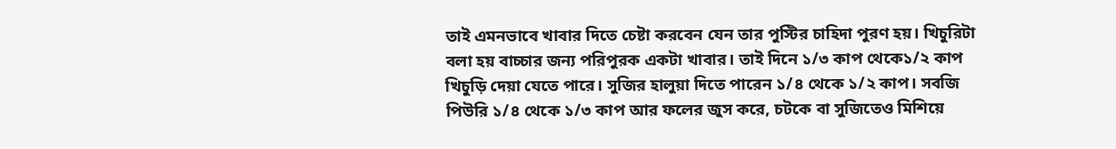তাই এমনভাবে খাবার দিতে চেষ্টা করবেন যেন তার পুস্টির চাহিদা পুরণ হয়। খিচুরিটা বলা হয় বাচ্চার জন্য পরিপুরক একটা খাবার। তাই দিনে ১/৩ কাপ থেকে১/২ কাপ খিচুড়ি দেয়া যেতে পারে। সুজির হালুয়া দিতে পারেন ১/৪ থেকে ১/২ কাপ। সবজি পিউরি ১/৪ থেকে ১/৩ কাপ আর ফলের জুস করে, চটকে বা সুজিতেও মিশিয়ে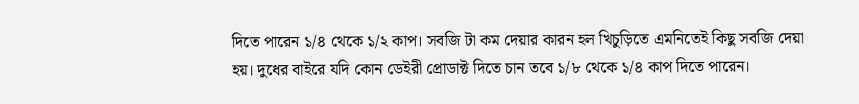দিতে পারেন ১/৪ থেকে ১/২ কাপ। সবজি টা কম দেয়ার কারন হল খিচুড়িতে এমনিতেই কিছু সবজি দেয়া হয়। দুধের বাইরে যদি কোন ডেইরী প্রোডাক্ট দিতে চান তবে ১/৮ থেকে ১/৪ কাপ দিতে পারেন।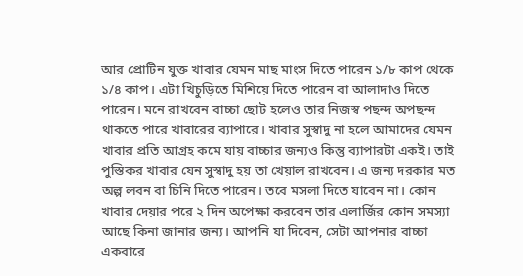আর প্রোটিন যুক্ত খাবার যেমন মাছ মাংস দিতে পারেন ১/৮ কাপ থেকে ১/৪ কাপ। এটা খিচুড়িতে মিশিয়ে দিতে পারেন বা আলাদাও দিতে পারেন। মনে রাখবেন বাচ্চা ছোট হলেও তার নিজস্ব পছন্দ অপছন্দ থাকতে পারে খাবারের ব্যাপারে। খাবার সুস্বাদু না হলে আমাদের যেমন খাবার প্রতি আগ্রহ কমে যায় বাচ্চার জন্যও কিন্তু ব্যাপারটা একই। তাই পুস্তিকর খাবার যেন সুস্বাদু হয় তা খেয়াল রাখবেন। এ জন্য দরকার মত অল্প লবন বা চিনি দিতে পারেন। তবে মসলা দিতে যাবেন না। কোন খাবার দেয়ার পরে ২ দিন অপেক্ষা করবেন তার এলার্জির কোন সমস্যা আছে কিনা জানার জন্য। আপনি যা দিবেন, সেটা আপনার বাচ্চা একবারে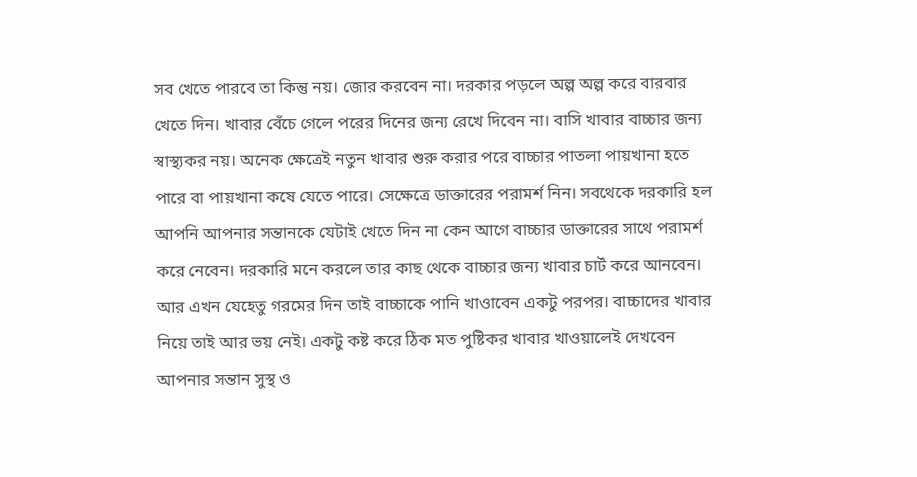সব খেতে পারবে তা কিন্তু নয়। জোর করবেন না। দরকার পড়লে অল্প অল্প করে বারবার খেতে দিন। খাবার বেঁচে গেলে পরের দিনের জন্য রেখে দিবেন না। বাসি খাবার বাচ্চার জন্য স্বাস্থ্যকর নয়। অনেক ক্ষেত্রেই নতুন খাবার শুরু করার পরে বাচ্চার পাতলা পায়খানা হতে পারে বা পায়খানা কষে যেতে পারে। সেক্ষেত্রে ডাক্তারের পরামর্শ নিন। সবথেকে দরকারি হল আপনি আপনার সন্তানকে যেটাই খেতে দিন না কেন আগে বাচ্চার ডাক্তারের সাথে পরামর্শ করে নেবেন। দরকারি মনে করলে তার কাছ থেকে বাচ্চার জন্য খাবার চার্ট করে আনবেন। আর এখন যেহেতু গরমের দিন তাই বাচ্চাকে পানি খাওাবেন একটু পরপর। বাচ্চাদের খাবার নিয়ে তাই আর ভয় নেই। একটু কষ্ট করে ঠিক মত পুষ্টিকর খাবার খাওয়ালেই দেখবেন আপনার সন্তান সুস্থ ও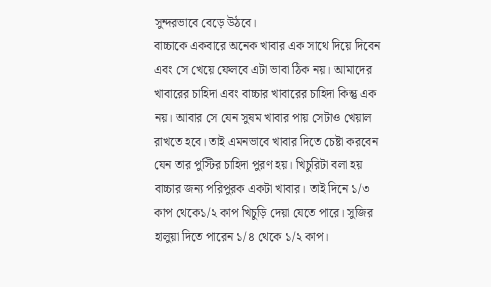সুন্দরভাবে বেড়ে উঠবে।
বাচ্চাকে একবারে অনেক খাবার এক সাথে দিয়ে দিবেন এবং সে খেয়ে ফেলবে এটা ভাবা ঠিক নয়। আমাদের খাবারের চাহিদা এবং বাচ্চার খাবারের চাহিদা কিন্তু এক নয়। আবার সে যেন সুষম খাবার পায় সেটাও খেয়াল রাখতে হবে। তাই এমনভাবে খাবার দিতে চেষ্টা করবেন যেন তার পুস্টির চাহিদা পুরণ হয়। খিচুরিটা বলা হয় বাচ্চার জন্য পরিপুরক একটা খাবার। তাই দিনে ১/৩ কাপ থেকে১/২ কাপ খিচুড়ি দেয়া যেতে পারে। সুজির হালুয়া দিতে পারেন ১/৪ থেকে ১/২ কাপ।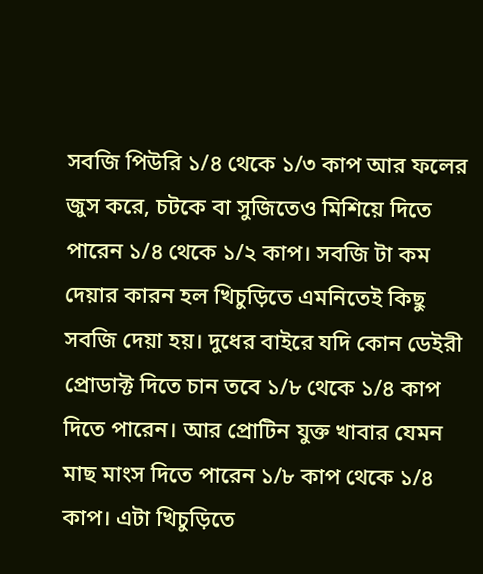সবজি পিউরি ১/৪ থেকে ১/৩ কাপ আর ফলের জুস করে, চটকে বা সুজিতেও মিশিয়ে দিতে পারেন ১/৪ থেকে ১/২ কাপ। সবজি টা কম দেয়ার কারন হল খিচুড়িতে এমনিতেই কিছু সবজি দেয়া হয়। দুধের বাইরে যদি কোন ডেইরী প্রোডাক্ট দিতে চান তবে ১/৮ থেকে ১/৪ কাপ দিতে পারেন। আর প্রোটিন যুক্ত খাবার যেমন মাছ মাংস দিতে পারেন ১/৮ কাপ থেকে ১/৪ কাপ। এটা খিচুড়িতে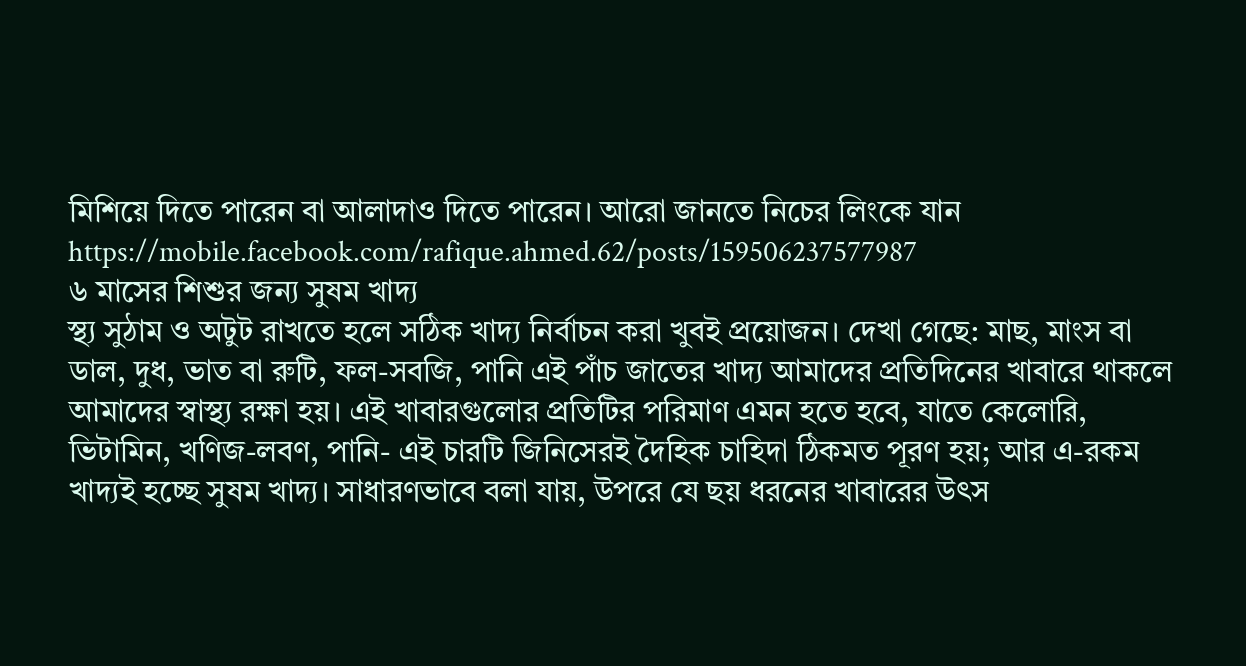মিশিয়ে দিতে পারেন বা আলাদাও দিতে পারেন। আরো জানতে নিচের লিংকে যান https://mobile.facebook.com/rafique.ahmed.62/posts/159506237577987
৬ মাসের শিশুর জন্য সুষম খাদ্য
স্থ্য সুঠাম ও অটুট রাখতে হলে সঠিক খাদ্য নির্বাচন করা খুবই প্রয়োজন। দেখা গেছে: মাছ, মাংস বা ডাল, দুধ, ভাত বা রুটি, ফল-সবজি, পানি এই পাঁচ জাতের খাদ্য আমাদের প্রতিদিনের খাবারে থাকলে আমাদের স্বাস্থ্য রক্ষা হয়। এই খাবারগুলোর প্রতিটির পরিমাণ এমন হতে হবে, যাতে কেলোরি, ভিটামিন, খণিজ-লবণ, পানি- এই চারটি জিনিসেরই দৈহিক চাহিদা ঠিকমত পূরণ হয়; আর এ-রকম খাদ্যই হচ্ছে সুষম খাদ্য। সাধারণভাবে বলা যায়, উপরে যে ছয় ধরনের খাবারের উৎস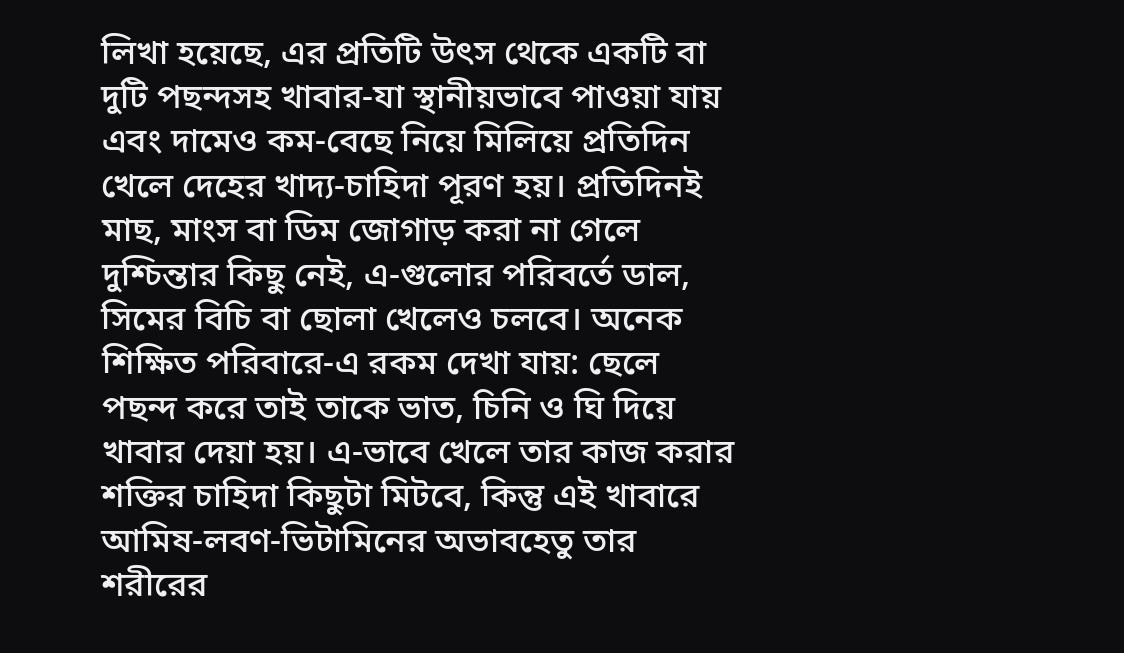লিখা হয়েছে, এর প্রতিটি উৎস থেকে একটি বা দুটি পছন্দসহ খাবার-যা স্থানীয়ভাবে পাওয়া যায় এবং দামেও কম-বেছে নিয়ে মিলিয়ে প্রতিদিন খেলে দেহের খাদ্য-চাহিদা পূরণ হয়। প্রতিদিনই মাছ, মাংস বা ডিম জোগাড় করা না গেলে দুশ্চিন্তার কিছু নেই, এ-গুলোর পরিবর্তে ডাল, সিমের বিচি বা ছোলা খেলেও চলবে। অনেক শিক্ষিত পরিবারে-এ রকম দেখা যায়: ছেলে পছন্দ করে তাই তাকে ভাত, চিনি ও ঘি দিয়ে খাবার দেয়া হয়। এ-ভাবে খেলে তার কাজ করার শক্তির চাহিদা কিছুটা মিটবে, কিন্তু এই খাবারে আমিষ-লবণ-ভিটামিনের অভাবহেতু তার শরীরের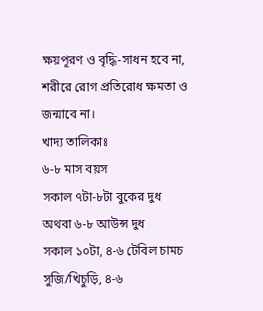ক্ষয়পূরণ ও বৃদ্ধি-সাধন হবে না, শরীরে রোগ প্রতিরোধ ক্ষমতা ও জন্মাবে না।
খাদ্য তালিকাঃ
৬-৮ মাস বয়স
সকাল ৭টা-৮টা বুকের দুধ অথবা ৬-৮ আউন্স দুধ
সকাল ১০টা, ৪-৬ টেবিল চামচ সুজি/খিচুড়ি, ৪-৬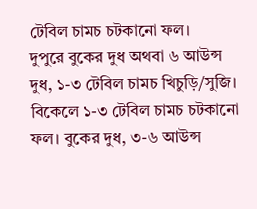টেবিল চামচ চটকানো ফল।
দুপুরে বুকের দুধ অথবা ৬ আউন্স দুধ, ১-৩ টেবিল চামচ খিচুড়ি/সুজি।
বিকেলে ১-৩ টেবিল চামচ চটকানো ফল। বুকের দুধ, ৩-৬ আউন্স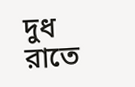দুধ
রাতে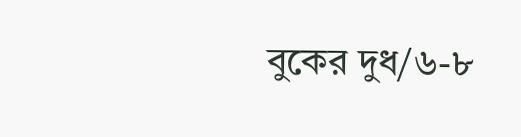বুকের দুধ/৬-৮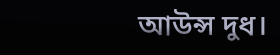আউন্স দুধ।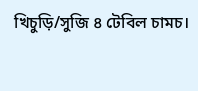খিচুড়ি/সুজি ৪ টেবিল চামচ।